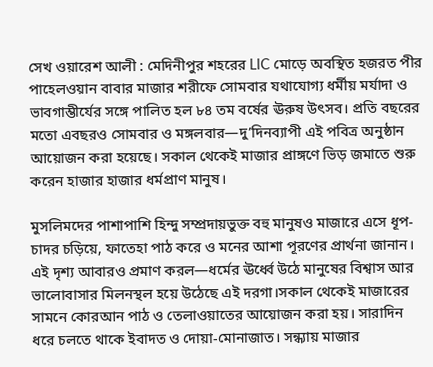সেখ ওয়ারেশ আলী : মেদিনীপুর শহরের LIC মোড়ে অবস্থিত হজরত পীর পাহেলওয়ান বাবার মাজার শরীফে সোমবার যথাযোগ্য ধর্মীয় মর্যাদা ও ভাবগাম্ভীর্যের সঙ্গে পালিত হল ৮৪ তম বর্ষের ঊরুষ উৎসব। প্রতি বছরের মতো এবছরও সোমবার ও মঙ্গলবার—দু’দিনব্যাপী এই পবিত্র অনুষ্ঠান আয়োজন করা হয়েছে। সকাল থেকেই মাজার প্রাঙ্গণে ভিড় জমাতে শুরু করেন হাজার হাজার ধর্মপ্রাণ মানুষ।

মুসলিমদের পাশাপাশি হিন্দু সম্প্রদায়ভুক্ত বহু মানুষও মাজারে এসে ধূপ-চাদর চড়িয়ে, ফাতেহা পাঠ করে ও মনের আশা পূরণের প্রার্থনা জানান। এই দৃশ্য আবারও প্রমাণ করল—ধর্মের ঊর্ধ্বে উঠে মানুষের বিশ্বাস আর ভালোবাসার মিলনস্থল হয়ে উঠেছে এই দরগা।সকাল থেকেই মাজারের সামনে কোরআন পাঠ ও তেলাওয়াতের আয়োজন করা হয়। সারাদিন ধরে চলতে থাকে ইবাদত ও দোয়া-মোনাজাত। সন্ধ্যায় মাজার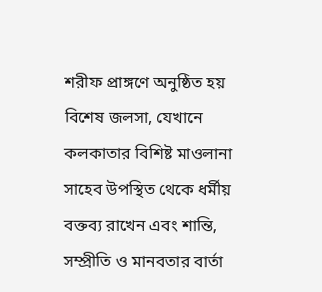শরীফ প্রাঙ্গণে অনুষ্ঠিত হয় বিশেষ জলসা, যেখানে কলকাতার বিশিষ্ট মাওলানা সাহেব উপস্থিত থেকে ধর্মীয় বক্তব্য রাখেন এবং শান্তি, সম্প্রীতি ও মানবতার বার্তা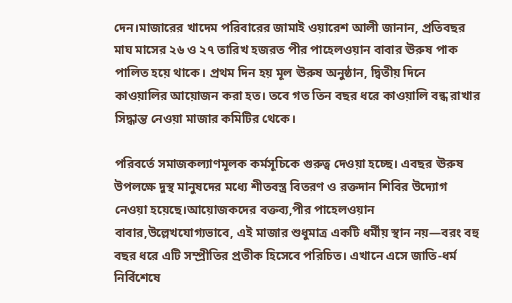দেন।মাজারের খাদেম পরিবারের জামাই ওয়ারেশ আলী জানান, প্রতিবছর মাঘ মাসের ২৬ ও ২৭ তারিখ হজরত পীর পাহেলওয়ান বাবার ঊরুষ পাক পালিত হয়ে থাকে। প্রথম দিন হয় মূল ঊরুষ অনুষ্ঠান, দ্বিতীয় দিনে কাওয়ালির আয়োজন করা হত। তবে গত তিন বছর ধরে কাওয়ালি বন্ধ রাখার সিদ্ধান্ত নেওয়া মাজার কমিটির থেকে।

পরিবর্তে সমাজকল্যাণমূলক কর্মসূচিকে গুরুত্ব দেওয়া হচ্ছে। এবছর ঊরুষ উপলক্ষে দুস্থ মানুষদের মধ্যে শীতবস্ত্র বিতরণ ও রক্তদান শিবির উদ্যোগ নেওয়া হয়েছে।আয়োজকদের বক্তব্য,পীর পাহেলওয়ান বাবার,উল্লেখযোগ্যভাবে, এই মাজার শুধুমাত্র একটি ধর্মীয় স্থান নয়—বরং বহু বছর ধরে এটি সম্প্রীতির প্রতীক হিসেবে পরিচিত। এখানে এসে জাতি-ধর্ম নির্বিশেষে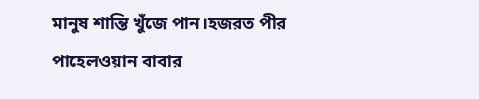মানুষ শান্তি খুঁজে পান।হজরত পীর পাহেলওয়ান বাবার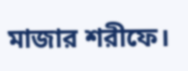মাজার শরীফে।